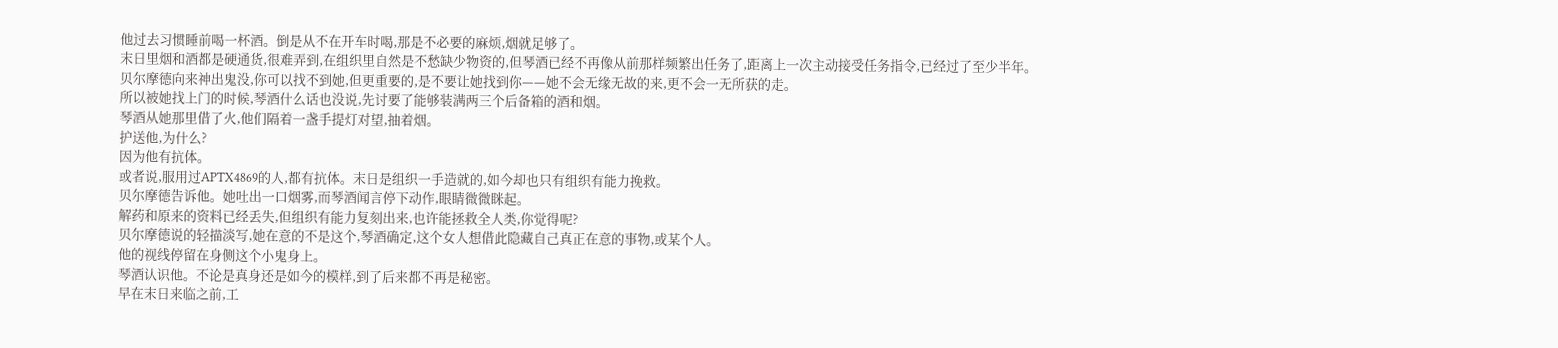他过去习惯睡前喝一杯酒。倒是从不在开车时喝,那是不必要的麻烦,烟就足够了。
末日里烟和酒都是硬通货,很难弄到,在组织里自然是不愁缺少物资的,但琴酒已经不再像从前那样频繁出任务了,距离上一次主动接受任务指令,已经过了至少半年。
贝尔摩德向来神出鬼没,你可以找不到她,但更重要的,是不要让她找到你——她不会无缘无故的来,更不会一无所获的走。
所以被她找上门的时候,琴酒什么话也没说,先讨要了能够装满两三个后备箱的酒和烟。
琴酒从她那里借了火,他们隔着一盏手提灯对望,抽着烟。
护送他,为什么?
因为他有抗体。
或者说,服用过APTX4869的人,都有抗体。末日是组织一手造就的,如今却也只有组织有能力挽救。
贝尔摩德告诉他。她吐出一口烟雾,而琴酒闻言停下动作,眼睛微微眯起。
解药和原来的资料已经丢失,但组织有能力复刻出来,也许能拯救全人类,你觉得呢?
贝尔摩德说的轻描淡写,她在意的不是这个,琴酒确定,这个女人想借此隐藏自己真正在意的事物,或某个人。
他的视线停留在身侧这个小鬼身上。
琴酒认识他。不论是真身还是如今的模样,到了后来都不再是秘密。
早在末日来临之前,工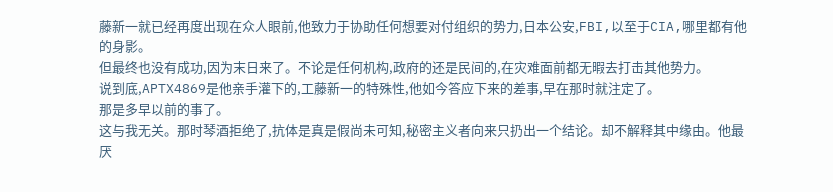藤新一就已经再度出现在众人眼前,他致力于协助任何想要对付组织的势力,日本公安,FBI,以至于CIA,哪里都有他的身影。
但最终也没有成功,因为末日来了。不论是任何机构,政府的还是民间的,在灾难面前都无暇去打击其他势力。
说到底,APTX4869是他亲手灌下的,工藤新一的特殊性,他如今答应下来的差事,早在那时就注定了。
那是多早以前的事了。
这与我无关。那时琴酒拒绝了,抗体是真是假尚未可知,秘密主义者向来只扔出一个结论。却不解释其中缘由。他最厌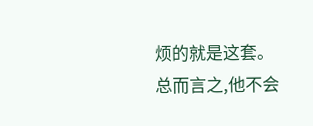烦的就是这套。
总而言之,他不会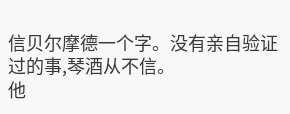信贝尔摩德一个字。没有亲自验证过的事,琴酒从不信。
他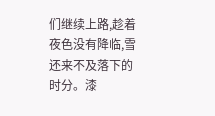们继续上路,趁着夜色没有降临,雪还来不及落下的时分。漆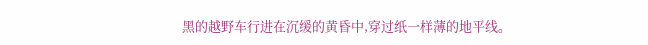黑的越野车行进在沉缓的黄昏中,穿过纸一样薄的地平线。